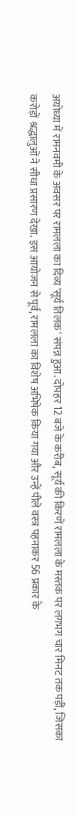अयोध्या में रामनवमी के अवसर पर रामलला का दिव्य 'सूर्य तिलक' संपन्न हुआ. दोपहर 12 बजे के करीब, सूर्य की किरणें रामलला के मस्तक पर लगभग चार मिनट तक पड़ीं, जिसका करोड़ों श्रद्धालुओं ने सीधा प्रसारण देखा. इस आयोजन से पूर्व, रामलला का विशेष अभिषेक किया गया और उन्हें पीले वस्त्र पहनाकर 56 प्रकार के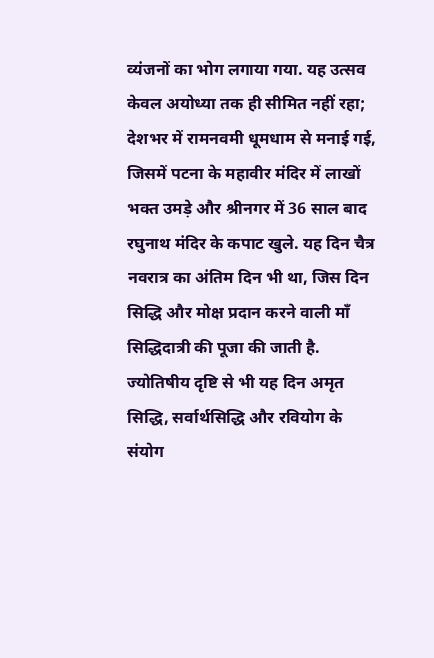व्यंजनों का भोग लगाया गया. यह उत्सव केवल अयोध्या तक ही सीमित नहीं रहा; देशभर में रामनवमी धूमधाम से मनाई गई, जिसमें पटना के महावीर मंदिर में लाखों भक्त उमड़े और श्रीनगर में 36 साल बाद रघुनाथ मंदिर के कपाट खुले. यह दिन चैत्र नवरात्र का अंतिम दिन भी था, जिस दिन सिद्धि और मोक्ष प्रदान करने वाली माँ सिद्धिदात्री की पूजा की जाती है. ज्योतिषीय दृष्टि से भी यह दिन अमृत सिद्धि, सर्वार्थसिद्धि और रवियोग के संयोग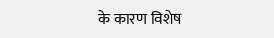के कारण विशेष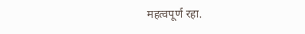महत्वपूर्ण रहा.